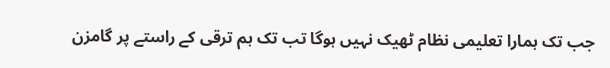جب تک ہمارا تعلیمی نظام ٹھیک نہیں ہوگا تب تک ہم ترقی کے راستے پر گامزن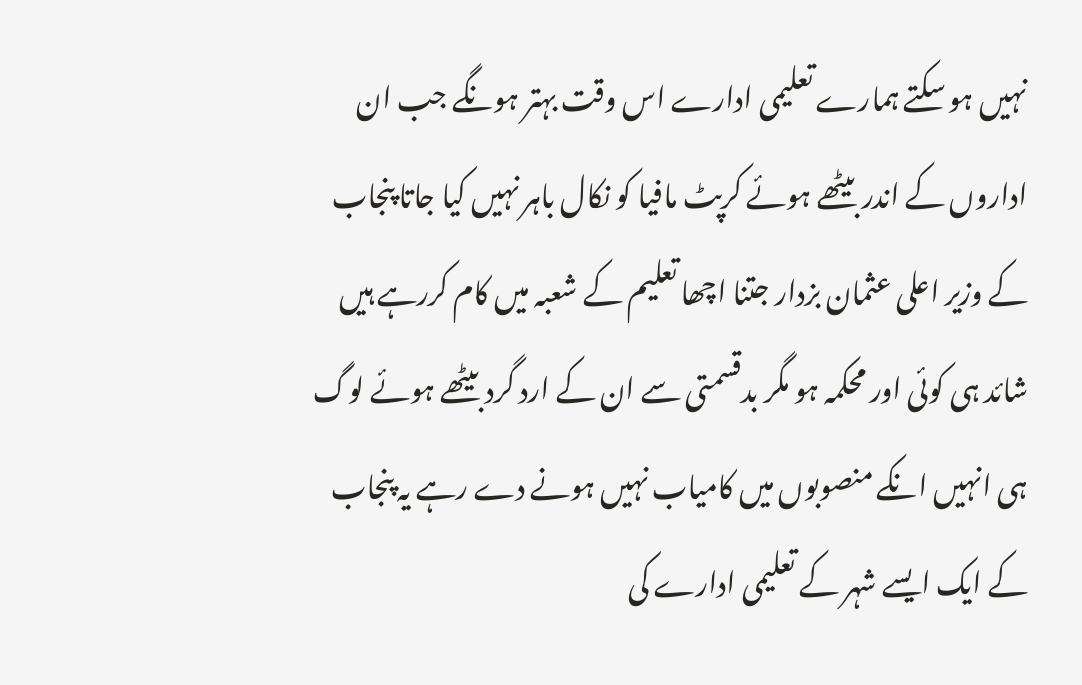نہیں ہو سکتے ہمارے تعلیمی ادارے اس وقت بہتر ہونگے جب ان اداروں کے اندر بیٹھے ہوئے کرپٹ مافیا کو نکال باہر نہیں کیا جاتا پنجاب کے وزیر اعلی عثمان بزدار جتنا اچھا تعلیم کے شعبہ میں کام کررہے ہیں شائد ہی کوئی اور محکمہ ہو مگر بدقسمتی سے ان کے ارد گرد بیٹھے ہوئے لوگ ہی انہیں انکے منصوبوں میں کامیاب نہیں ہونے دے رہے یہ پنجاب کے ایک ایسے شہر کے تعلیمی ادارے کی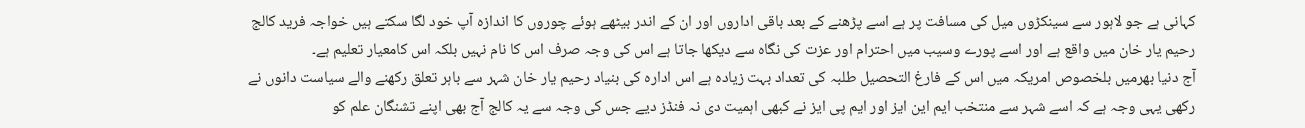کہانی ہے جو لاہور سے سینکڑوں میل کی مسافت پر ہے اسے پڑھنے کے بعد باقی اداروں اور ان کے اندر بیٹھے ہوئے چوروں کا اندازہ آپ خود لگا سکتے ہیں خواجہ فرید کالج رحیم یار خان میں واقع ہے اور اسے پورے وسیب میں احترام اور عزت کی نگاہ سے دیکھا جاتا ہے اس کی وجہ صرف اس کا نام نہیں بلکہ اس کامعیار تعلیم ہے۔
آج دنیا بھرمیں بلخصوص امریکہ میں اس کے فارغ التحصیل طلبہ کی تعداد بہت زیادہ ہے اس ادارہ کی بنیاد رحیم یار خان شہر سے باہر تعلق رکھنے والے سیاست دانوں نے رکھی یہی وجہ ہے کہ اسے شہر سے منتخب ایم این ایز اور ایم پی ایز نے کبھی اہمیت دی نہ فنڈز دیے جس کی وجہ سے یہ کالج آج بھی اپنے تشنگان علم کو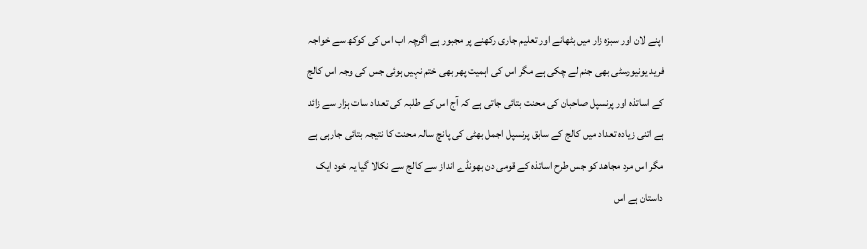اپنے لان اور سبزہ زار میں بٹھانے اور تعلیم جاری رکھنے پر مجبور ہے اگرچہ اب اس کی کوکھ سے خواجہ فرید یونیورسٹی بھی جنم لے چکی ہے مگر اس کی اہمیت پھر بھی ختم نہیں ہوئی جس کی وجہ اس کالج کے اساتذہ اور پرنسپل صاحبان کی محنت بتائی جاتی ہے کہ آج اس کے طلبہ کی تعداد سات ہزار سے زائد ہے اتنی زیادہ تعداد میں کالج کے سابق پرنسپل اجمل بھٹی کی پانچ سالہ محنت کا نتیجہ بتائی جارہی ہے مگر اس مرد مجاھد کو جس طرح اساتذہ کے قومی دن بھونڈے انداز سے کالج سے نکالا گیا یہ خود ایک داستان ہے اس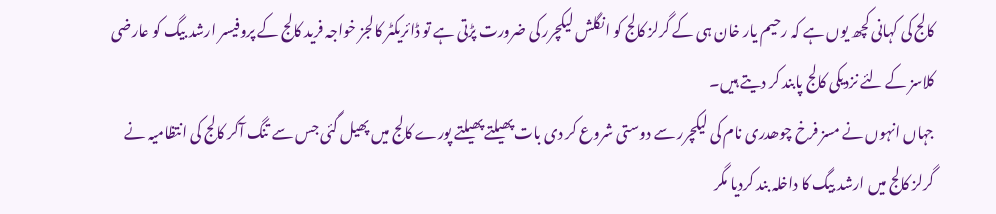کالج کی کہانی کچھ یوں ہے کہ رحیم یار خان ہی کے گرلز کالج کو انگلش لیکچرر کی ضرورت پڑتی ہے تو ڈائریکٹر کالجز خواجہ فرید کالج کے پروفیسر ارشد بیگ کو عارضی کلاسز کے لئے نزدیکی کالج پابند کر دیتے ہیں۔
جہاں انہوں نے مسز فرخ چوھدری نام کی لیکچرر سے دوستی شروع کر دی بات پھیلتے پھیلتے پورے کالج میں پھیل گئی جس سے تنگ آکر کالج کی انتظامیہ نے گرلز کالج میں ارشد بیگ کا داخلہ بند کردیا مگر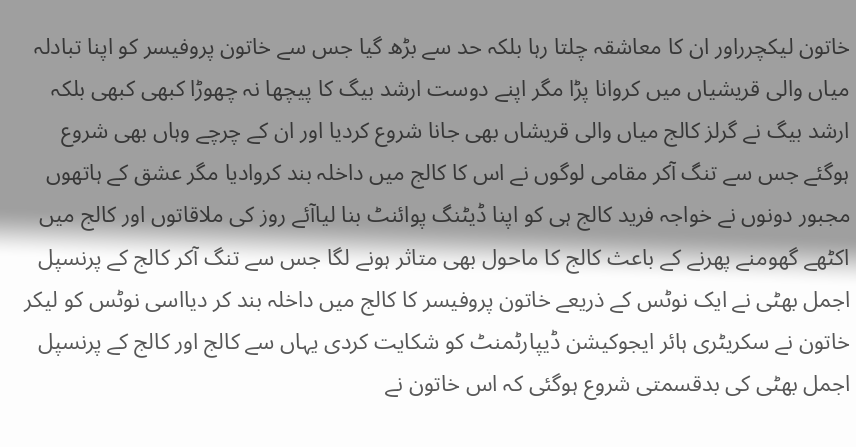خاتون لیکچرراور ان کا معاشقہ چلتا رہا بلکہ حد سے بڑھ گیا جس سے خاتون پروفیسر کو اپنا تبادلہ میاں والی قریشیاں میں کروانا پڑا مگر اپنے دوست ارشد بیگ کا پیچھا نہ چھوڑا کبھی کبھی بلکہ ارشد بیگ نے گرلز کالج میاں والی قریشاں بھی جانا شروع کردیا اور ان کے چرچے وہاں بھی شروع ہوگئے جس سے تنگ آکر مقامی لوگوں نے اس کا کالج میں داخلہ بند کروادیا مگر عشق کے ہاتھوں مجبور دونوں نے خواجہ فرید کالج ہی کو اپنا ڈیٹنگ پوائنٹ بنا لیاآئے روز کی ملاقاتوں اور کالج میں اکٹھے گھومنے پھرنے کے باعث کالج کا ماحول بھی متاثر ہونے لگا جس سے تنگ آکر کالج کے پرنسپل اجمل بھٹی نے ایک نوٹس کے ذریعے خاتون پروفیسر کا کالج میں داخلہ بند کر دیااسی نوٹس کو لیکر خاتون نے سکریٹری ہائر ایجوکیشن ڈیپارٹمنٹ کو شکایت کردی یہاں سے کالج اور کالج کے پرنسپل اجمل بھٹی کی بدقسمتی شروع ہوگئی کہ اس خاتون نے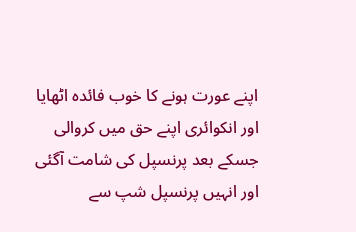اپنے عورت ہونے کا خوب فائدہ اٹھایا اور انکوائری اپنے حق میں کروالی جسکے بعد پرنسپل کی شامت آگئی اور انہیں پرنسپل شپ سے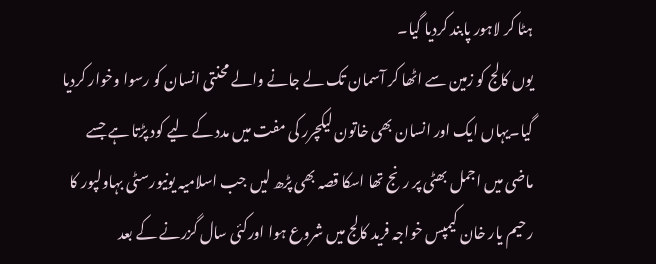ہٹا کر لاہور پابند کردیا گیا۔
یوں کالج کو زمین سے اٹھا کر آسمان تک لے جانے والے محنتی انسان کو رسوا وخوار کردیا گیا۔یہاں ایک اور انسان بھی خاتون لیکچرر کی مفت میں مدد کے لیے کود پڑتا ہے جسے ماضی میں اجمل بھٹی پر رنج تھا اسکا قصہ بھی پڑھ لیں جب اسلامیہ یونیورسٹی بہاولپور کا رحیم یار خان کیمپس خواجہ فرید کالج میں شروع ہوا اورکئی سال گزرنے کے بعد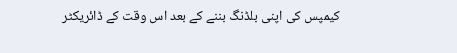کیمپس کی اپنی بلڈنگ بننے کے بعد اس وقت کے ڈائریکٹر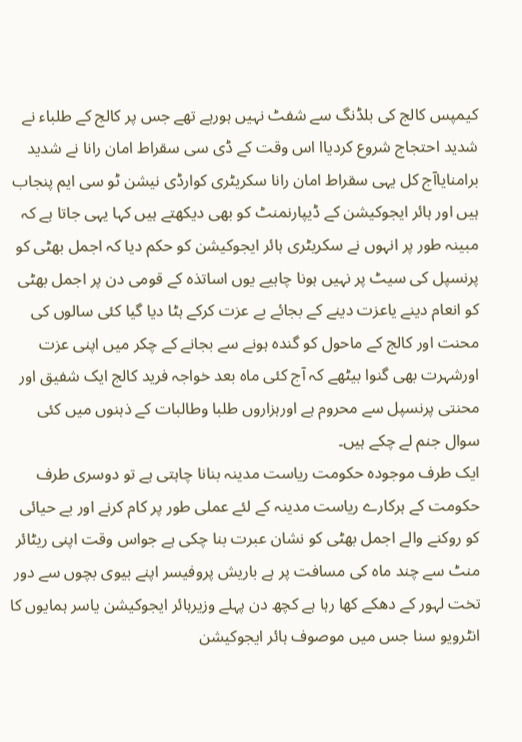کیمپس کالج کی بلڈنگ سے شفٹ نہیں ہورہے تھے جس پر کالج کے طلباء نے شدید احتجاج شروع کردیاا اس وقت کے ڈی سی سقراط امان رانا نے شدید برامنایاآج کل یہی سقراط امان رانا سکریٹری کوارڈی نیشن ٹو سی ایم پنجاب ہیں اور ہائر ایجوکیشن کے ڈیپارنمنٹ کو بھی دیکھتے ہیں کہا یہی جاتا ہے کہ مبینہ طور پر انہوں نے سکریٹری ہائر ایجوکیشن کو حکم دیا کہ اجمل بھٹی کو پرنسپل کی سیٹ پر نہیں ہونا چاہیے یوں اساتذہ کے قومی دن پر اجمل بھٹی کو انعام دینے یاعزت دینے کے بجائے بے عزت کرکے ہٹا دیا گیا کئی سالوں کی محنت اور کالج کے ماحول کو گندہ ہونے سے بجانے کے چکر میں اپنی عزت اورشہرت بھی گنوا بیٹھے کہ آج کئی ماہ بعد خواجہ فرید کالج ایک شفیق اور محنتی پرنسپل سے محروم ہے اورہزاروں طلبا وطالبات کے ذہنوں میں کئی سوال جنم لے چکے ہیں۔
ایک طرف موجودہ حکومت ریاست مدینہ بنانا چاہتی ہے تو دوسری طرف حکومت کے ہرکارے ریاست مدینہ کے لئے عملی طور پر کام کرنے اور بے حیائی کو روکنے والے اجمل بھٹی کو نشان عبرت بنا چکی ہے جواس وقت اپنی ریٹائر منٹ سے چند ماہ کی مسافت پر ہے باریش پروفیسر اپنے بیوی بچوں سے دور تخت لہور کے دھکے کھا رہا ہے کچھ دن پہلے وزیرہائر ایجوکیشن یاسر ہمایوں کا انٹرویو سنا جس میں موصوف ہائر ایجوکیشن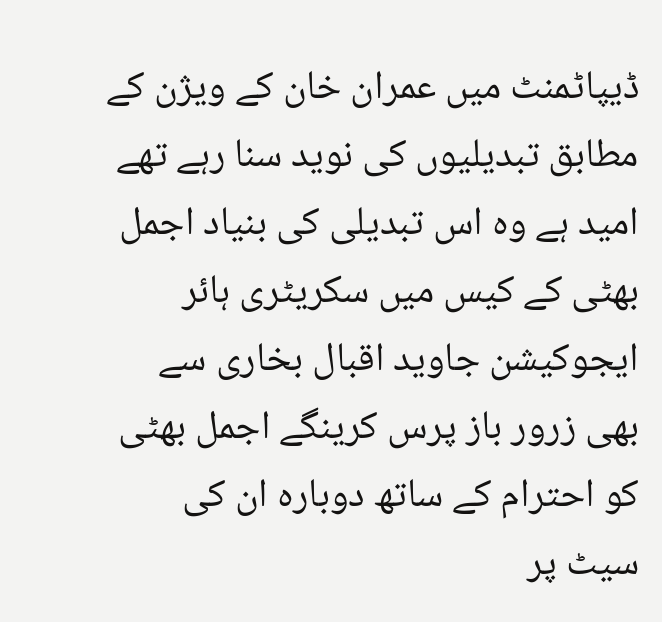ڈیپاٹمنٹ میں عمران خان کے ویژن کے مطابق تبدیلیوں کی نوید سنا رہے تھے امید ہے وہ اس تبدیلی کی بنیاد اجمل بھٹی کے کیس میں سکریٹری ہائر ایجوکیشن جاوید اقبال بخاری سے بھی زرور باز پرس کرینگے اجمل بھٹی کو احترام کے ساتھ دوبارہ ان کی سیٹ پر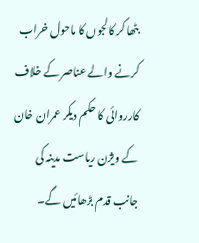بٹھا کر کالجوں کا ماحول خراب کرنے والے عناصر کے خلاف کارروائی کا حکم دیکر عمران خان کے ویژن ریاست مدینہ کی جانب قدم بڑھائیں گے۔